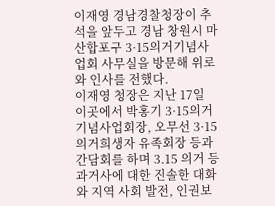이재영 경남경찰청장이 추석을 앞두고 경남 창원시 마산합포구 3·15의거기념사업회 사무실을 방문해 위로와 인사를 전했다.
이재영 청장은 지난 17일 이곳에서 박홍기 3·15의거기념사업회장, 오무선 3·15의거희생자 유족회장 등과 간담회를 하며 3.15 의거 등 과거사에 대한 진솔한 대화와 지역 사회 발전, 인권보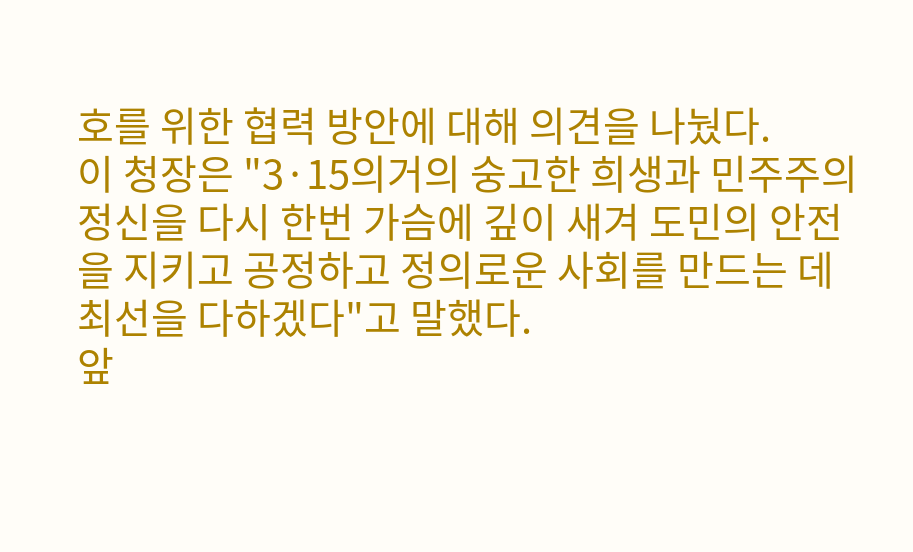호를 위한 협력 방안에 대해 의견을 나눴다.
이 청장은 "3·15의거의 숭고한 희생과 민주주의 정신을 다시 한번 가슴에 깊이 새겨 도민의 안전을 지키고 공정하고 정의로운 사회를 만드는 데 최선을 다하겠다"고 말했다.
앞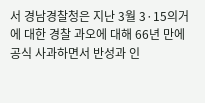서 경남경찰청은 지난 3월 3·15의거에 대한 경찰 과오에 대해 66년 만에 공식 사과하면서 반성과 인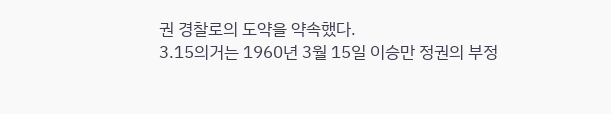권 경찰로의 도약을 약속했다.
3.15의거는 1960년 3월 15일 이승만 정권의 부정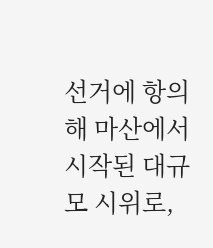선거에 항의해 마산에서 시작된 대규모 시위로,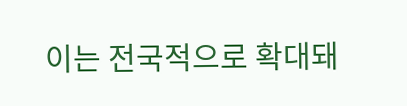이는 전국적으로 확대돼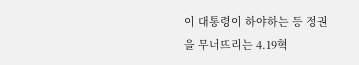이 대통령이 하야하는 등 정권을 무너뜨리는 4.19혁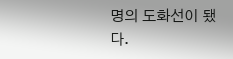명의 도화선이 됐다.